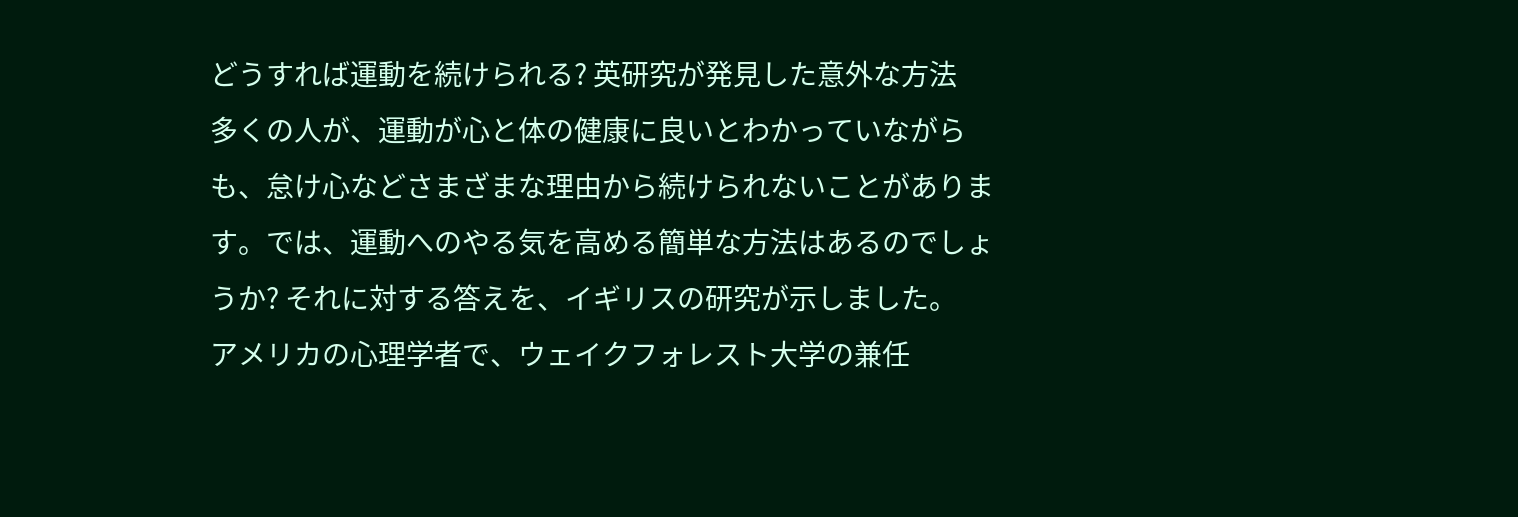どうすれば運動を続けられる? 英研究が発見した意外な方法
多くの人が、運動が心と体の健康に良いとわかっていながらも、怠け心などさまざまな理由から続けられないことがあります。では、運動へのやる気を高める簡単な方法はあるのでしょうか? それに対する答えを、イギリスの研究が示しました。
アメリカの心理学者で、ウェイクフォレスト大学の兼任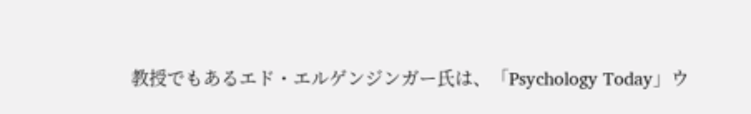教授でもあるエド・エルゲンジンガー氏は、「Psychology Today」ウ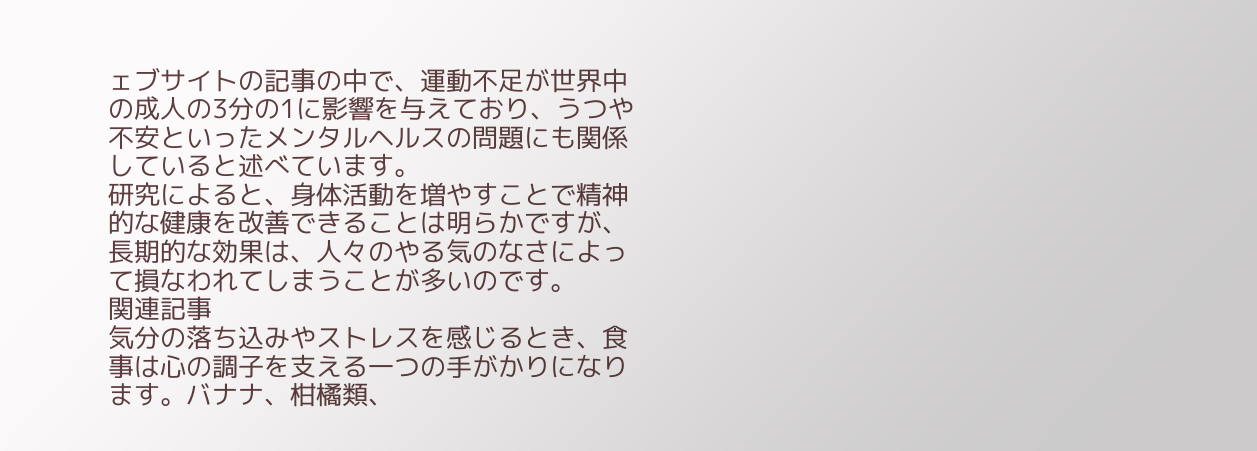ェブサイトの記事の中で、運動不足が世界中の成人の3分の1に影響を与えており、うつや不安といったメンタルヘルスの問題にも関係していると述べています。
研究によると、身体活動を増やすことで精神的な健康を改善できることは明らかですが、長期的な効果は、人々のやる気のなさによって損なわれてしまうことが多いのです。
関連記事
気分の落ち込みやストレスを感じるとき、食事は心の調子を支える一つの手がかりになります。バナナ、柑橘類、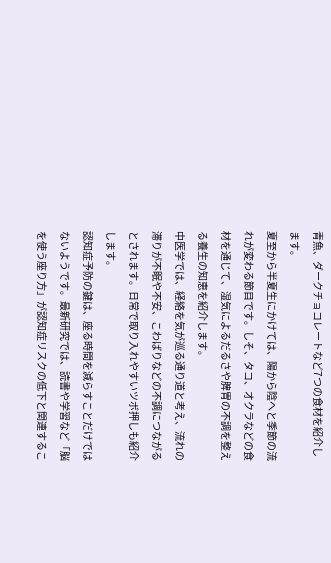青魚、ダークチョコレートなど7つの食材を紹介します。
夏至から半夏生にかけては、陽から陰へと季節の流れが変わる節目です。しそ、タコ、オクラなどの食材を通じて、湿気によるだるさや脾胃の不調を整える養生の知恵を紹介します。
中医学では、経絡を気が巡る通り道と考え、流れの滞りが不眠や不安、こわばりなどの不調につながるとされます。日常で取り入れやすいツボ押しも紹介します。
認知症予防の鍵は、座る時間を減らすことだけではないようです。最新研究では、読書や学習など「脳を使う座り方」が認知症リスクの低下と関連するこ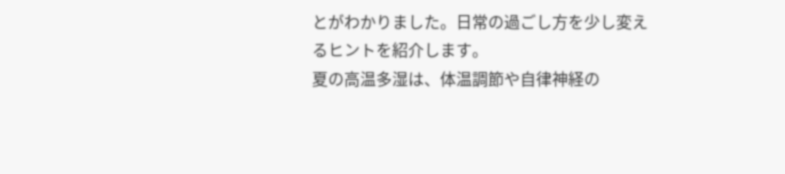とがわかりました。日常の過ごし方を少し変えるヒントを紹介します。
夏の高温多湿は、体温調節や自律神経の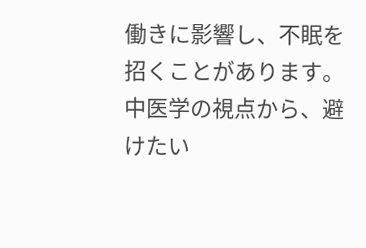働きに影響し、不眠を招くことがあります。中医学の視点から、避けたい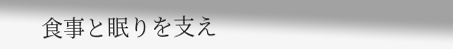食事と眠りを支え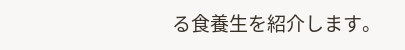る食養生を紹介します。